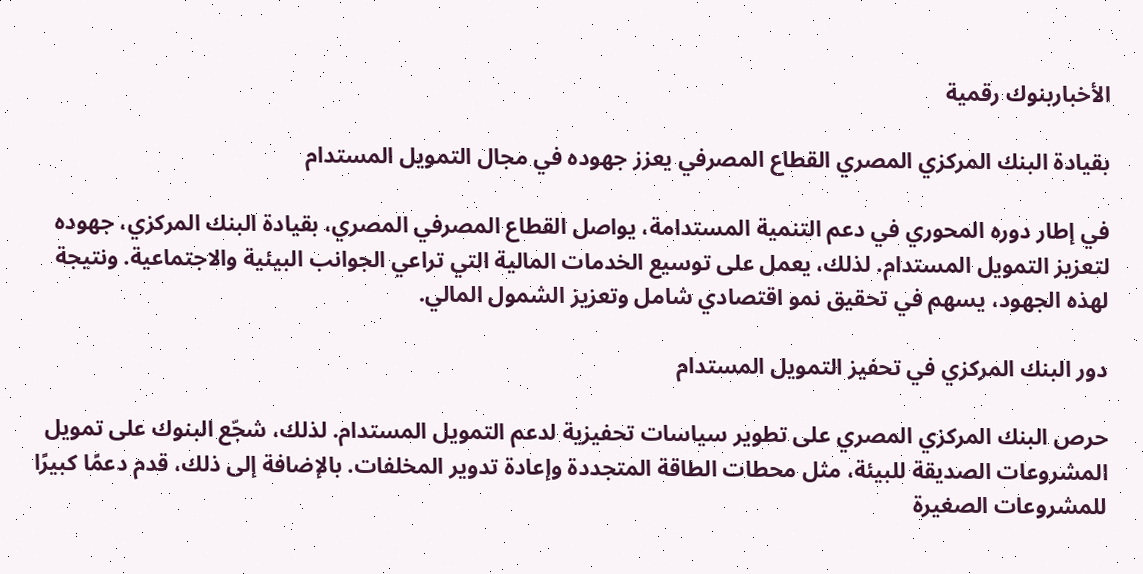الأخباربنوك رقمية

بقيادة البنك المركزي المصري القطاع المصرفي يعزز جهوده في مجال التمويل المستدام

في إطار دوره المحوري في دعم التنمية المستدامة، يواصل القطاع المصرفي المصري، بقيادة البنك المركزي، جهوده لتعزيز التمويل المستدام. لذلك، يعمل على توسيع الخدمات المالية التي تراعي الجوانب البيئية والاجتماعية. ونتيجة لهذه الجهود، يسهم في تحقيق نمو اقتصادي شامل وتعزيز الشمول المالي.

دور البنك المركزي في تحفيز التمويل المستدام

حرص البنك المركزي المصري على تطوير سياسات تحفيزية لدعم التمويل المستدام. لذلك، شجّع البنوك على تمويل المشروعات الصديقة للبيئة، مثل محطات الطاقة المتجددة وإعادة تدوير المخلفات. بالإضافة إلى ذلك، قدم دعمًا كبيرًا للمشروعات الصغيرة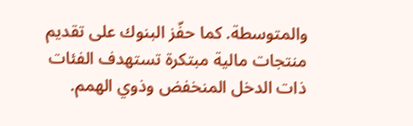والمتوسطة. كما حفّز البنوك على تقديم منتجات مالية مبتكرة تستهدف الفئات ذات الدخل المنخفض وذوي الهمم.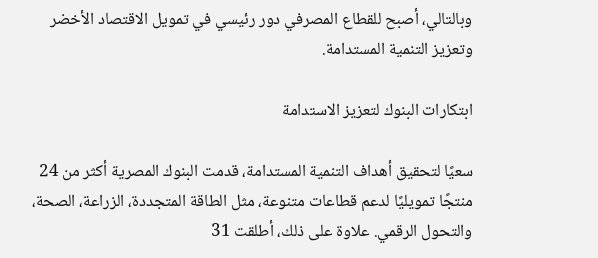وبالتالي، أصبح للقطاع المصرفي دور رئيسي في تمويل الاقتصاد الأخضر وتعزيز التنمية المستدامة.

ابتكارات البنوك لتعزيز الاستدامة

سعيًا لتحقيق أهداف التنمية المستدامة، قدمت البنوك المصرية أكثر من 24 منتجًا تمويليًا لدعم قطاعات متنوعة، مثل الطاقة المتجددة، الزراعة، الصحة، والتحول الرقمي. علاوة على ذلك، أطلقت 31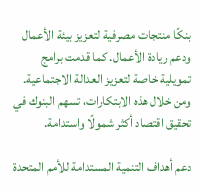بنكًا منتجات مصرفية لتعزيز بيئة الأعمال ودعم ريادة الأعمال. كما قدمت برامج تمويلية خاصة لتعزيز العدالة الاجتماعية. ومن خلال هذه الابتكارات، تسهم البنوك في تحقيق اقتصاد أكثر شمولًا واستدامة.

دعم أهداف التنمية المستدامة للأمم المتحدة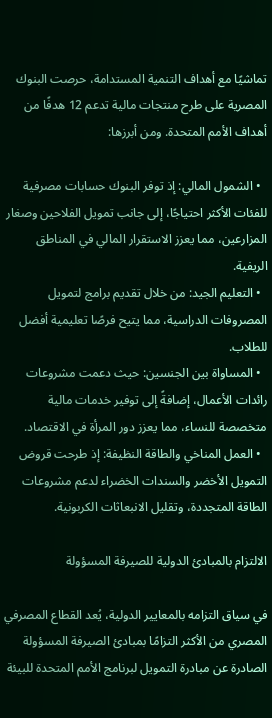تماشيًا مع أهداف التنمية المستدامة، حرصت البنوك المصرية على طرح منتجات مالية تدعم 12 هدفًا من أهداف الأمم المتحدة. ومن أبرزها:

  • الشمول المالي: إذ توفر البنوك حسابات مصرفية للفئات الأكثر احتياجًا، إلى جانب تمويل الفلاحين وصغار المزارعين، مما يعزز الاستقرار المالي في المناطق الريفية.
  • التعليم الجيد: من خلال تقديم برامج لتمويل المصروفات الدراسية، مما يتيح فرصًا تعليمية أفضل للطلاب.
  • المساواة بين الجنسين: حيث دعمت مشروعات رائدات الأعمال، إضافةً إلى توفير خدمات مالية متخصصة للنساء، مما يعزز دور المرأة في الاقتصاد.
  • العمل المناخي والطاقة النظيفة: إذ طرحت قروض التمويل الأخضر والسندات الخضراء لدعم مشروعات الطاقة المتجددة، وتقليل الانبعاثات الكربونية.

الالتزام بالمبادئ الدولية للصيرفة المسؤولة

في سياق التزامه بالمعايير الدولية، يُعد القطاع المصرفي المصري من الأكثر التزامًا بمبادئ الصيرفة المسؤولة الصادرة عن مبادرة التمويل لبرنامج الأمم المتحدة للبيئة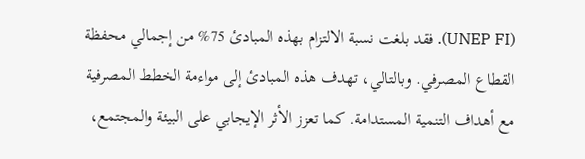(UNEP FI). فقد بلغت نسبة الالتزام بهذه المبادئ 75% من إجمالي محفظة القطاع المصرفي. وبالتالي، تهدف هذه المبادئ إلى مواءمة الخطط المصرفية مع أهداف التنمية المستدامة. كما تعزز الأثر الإيجابي على البيئة والمجتمع،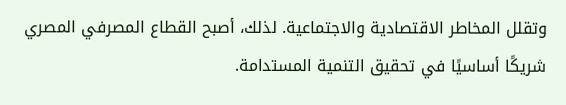وتقلل المخاطر الاقتصادية والاجتماعية. لذلك، أصبح القطاع المصرفي المصري شريكًا أساسيًا في تحقيق التنمية المستدامة.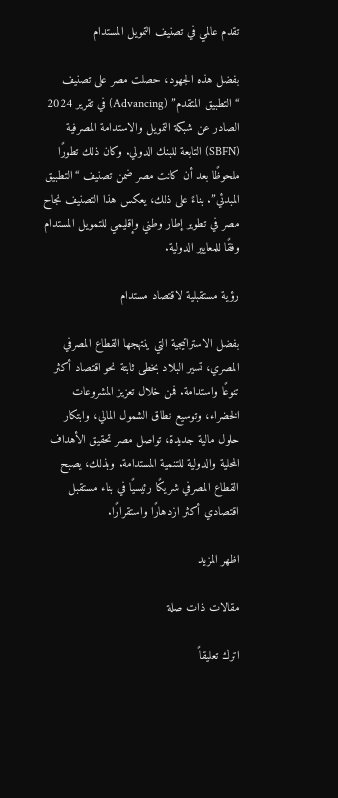تقدم عالمي في تصنيف التمويل المستدام

بفضل هذه الجهود، حصلت مصر على تصنيف “التطبيق المتقدم” (Advancing) في تقرير 2024 الصادر عن شبكة التمويل والاستدامة المصرفية (SBFN) التابعة للبنك الدولي. وكان ذلك تطورًا ملحوظًا بعد أن كانت مصر ضمن تصنيف “التطبيق المبدئي”. بناءً على ذلك، يعكس هذا التصنيف نجاح مصر في تطوير إطار وطني وإقليمي للتمويل المستدام وفقًا للمعايير الدولية.

رؤية مستقبلية لاقتصاد مستدام

بفضل الاستراتيجية التي ينتهجها القطاع المصرفي المصري، تسير البلاد بخطى ثابتة نحو اقتصاد أكثر تنوعًا واستدامة. فمن خلال تعزيز المشروعات الخضراء، وتوسيع نطاق الشمول المالي، وابتكار حلول مالية جديدة، تواصل مصر تحقيق الأهداف المحلية والدولية للتنمية المستدامة. وبذلك، يصبح القطاع المصرفي شريكًا رئيسيًا في بناء مستقبل اقتصادي أكثر ازدهارًا واستقرارًا.

اظهر المزيد

مقالات ذات صلة

اترك تعليقاً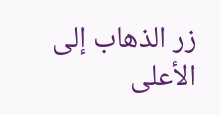زر الذهاب إلى الأعلى